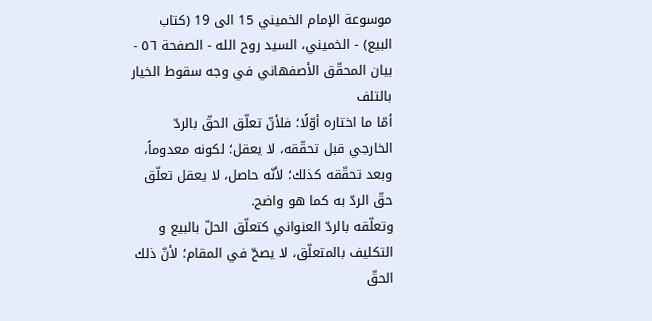موسوعة الإمام الخميني 15 الى 19 (كتاب البيع) - الخميني، السيد روح الله - الصفحة ٥٦ - بيان المحقّق الأصفهاني في وجه سقوط الخيار بالتلف
أمّا ما اختاره أوّلًا؛ فلأنّ تعلّق الحقّ بالردّ الخارجي قبل تحقّقه، لا يعقل؛ لكونه معدوماً، وبعد تحقّقه كذلك؛ لأنّه حاصل، لا يعقل تعلّق حقّ الردّ به كما هو واضح.
وتعلّقه بالردّ العنواني كتعلّق الحلّ بالبيع و التكليف بالمتعلّق، لا يصحّ في المقام؛ لأنّ ذلك الحقّ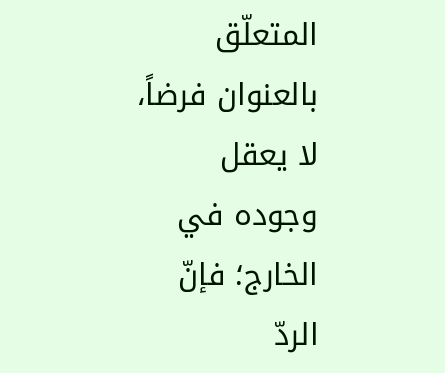المتعلّق بالعنوان فرضاً، لا يعقل وجوده في الخارج؛ فإنّ الردّ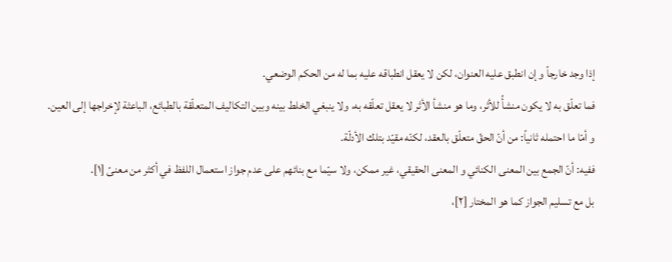إذا وجد خارجاً و إن انطبق عليه العنوان، لكن لا يعقل انطباقه عليه بما له من الحكم الوضعي.
فما تعلّق به لا يكون منشأً للأثر، وما هو منشأ الأثر لا يعقل تعلّقه به، ولا ينبغي الخلط بينه وبين التكاليف المتعلّقة بالطبائع، الباعثة لإخراجها إلى العين.
و أمّا ما احتمله ثانياً: من أنّ الحقّ متعلّق بالعقد، لكنّه مقيّد بتلك الأدلّة.
ففيه: أنّ الجمع بين المعنى الكنائي و المعنى الحقيقي، غير ممكن، ولا سيّما مع بنائهم على عدم جواز استعمال اللفظ في أكثر من معنىً [١].
بل مع تسليم الجواز كما هو المختار [٢]،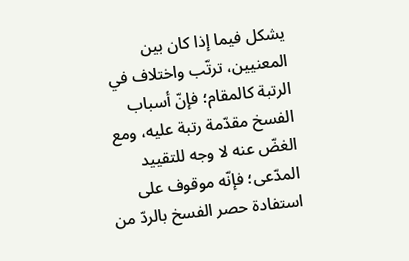يشكل فيما إذا كان بين المعنيين، ترتّب واختلاف في الرتبة كالمقام؛ فإنّ أسباب الفسخ مقدّمة رتبة عليه، ومع الغضّ عنه لا وجه للتقييد المدّعى؛ فإنّه موقوف على استفادة حصر الفسخ بالردّ من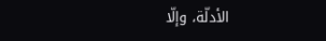الأدلّة، وإلّا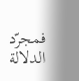فمجرّد الدلالة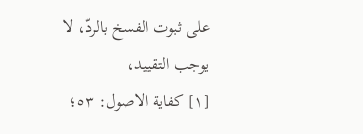على ثبوت الفسخ بالردّ، لا يوجب التقييد،
[١] كفاية الاصول: ٥٣؛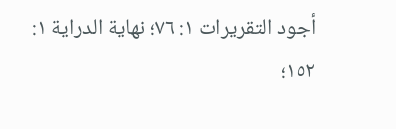أجود التقريرات ١: ٧٦؛ نهاية الدراية ١: ١٥٢؛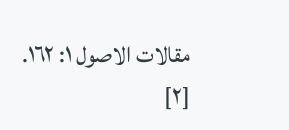مقالات الاصول ١: ١٦٢.
[٢]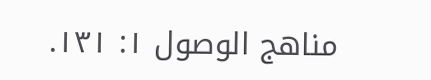مناهج الوصول ١: ١٣١.